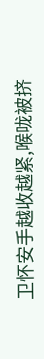卫怀安手越收越紧,喉咙被挤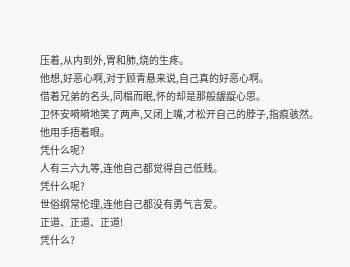压着,从内到外,胃和肺,烧的生疼。
他想,好恶心啊,对于顾青悬来说,自己真的好恶心啊。
借着兄弟的名头,同榻而眠,怀的却是那般龌龊心思。
卫怀安嗬嗬地笑了两声,又闭上嘴,才松开自己的脖子,指痕骇然。
他用手捂着眼。
凭什么呢?
人有三六九等,连他自己都觉得自己低贱。
凭什么呢?
世俗纲常伦理,连他自己都没有勇气言爱。
正道、正道、正道!
凭什么?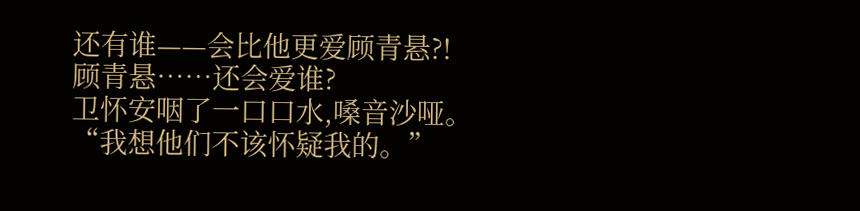还有谁——会比他更爱顾青悬?!
顾青悬……还会爱谁?
卫怀安咽了一口口水,嗓音沙哑。
“我想他们不该怀疑我的。”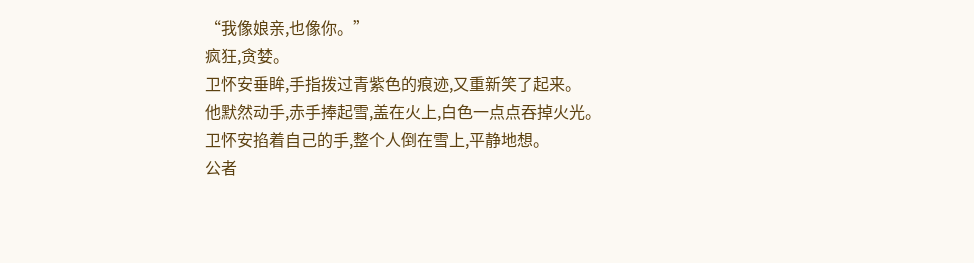“我像娘亲,也像你。”
疯狂,贪婪。
卫怀安垂眸,手指拨过青紫色的痕迹,又重新笑了起来。
他默然动手,赤手捧起雪,盖在火上,白色一点点吞掉火光。
卫怀安掐着自己的手,整个人倒在雪上,平静地想。
公者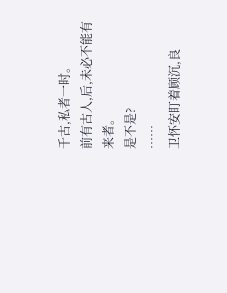千古,私者一时。
前有古人,后,未必不能有来者。
是不是?
……
卫怀安盯着顾沉,良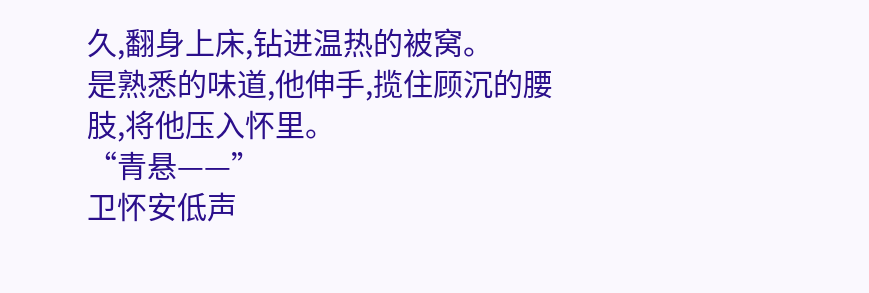久,翻身上床,钻进温热的被窝。
是熟悉的味道,他伸手,揽住顾沉的腰肢,将他压入怀里。
“青悬——”
卫怀安低声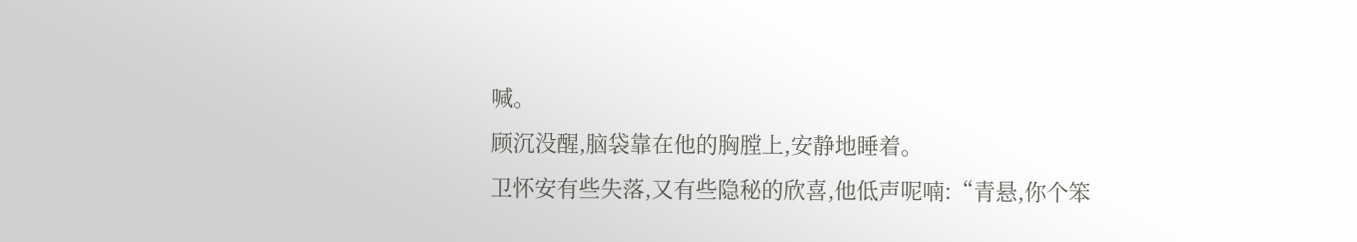喊。
顾沉没醒,脑袋靠在他的胸膛上,安静地睡着。
卫怀安有些失落,又有些隐秘的欣喜,他低声呢喃:“青悬,你个笨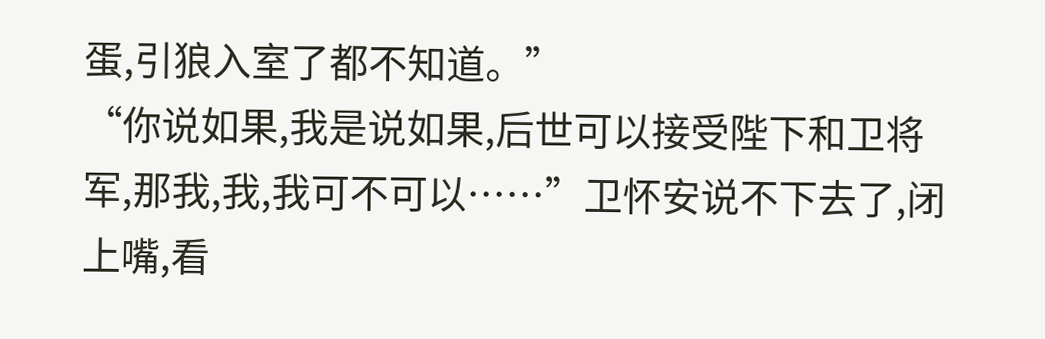蛋,引狼入室了都不知道。”
“你说如果,我是说如果,后世可以接受陛下和卫将军,那我,我,我可不可以……”卫怀安说不下去了,闭上嘴,看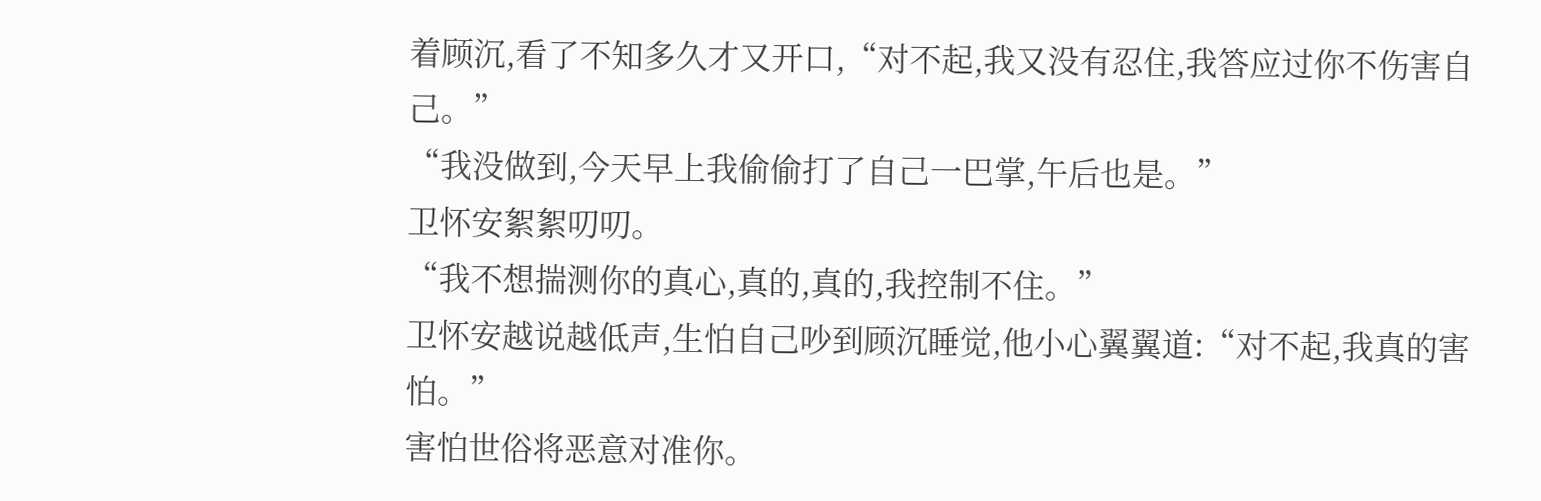着顾沉,看了不知多久才又开口,“对不起,我又没有忍住,我答应过你不伤害自己。”
“我没做到,今天早上我偷偷打了自己一巴掌,午后也是。”
卫怀安絮絮叨叨。
“我不想揣测你的真心,真的,真的,我控制不住。”
卫怀安越说越低声,生怕自己吵到顾沉睡觉,他小心翼翼道:“对不起,我真的害怕。”
害怕世俗将恶意对准你。